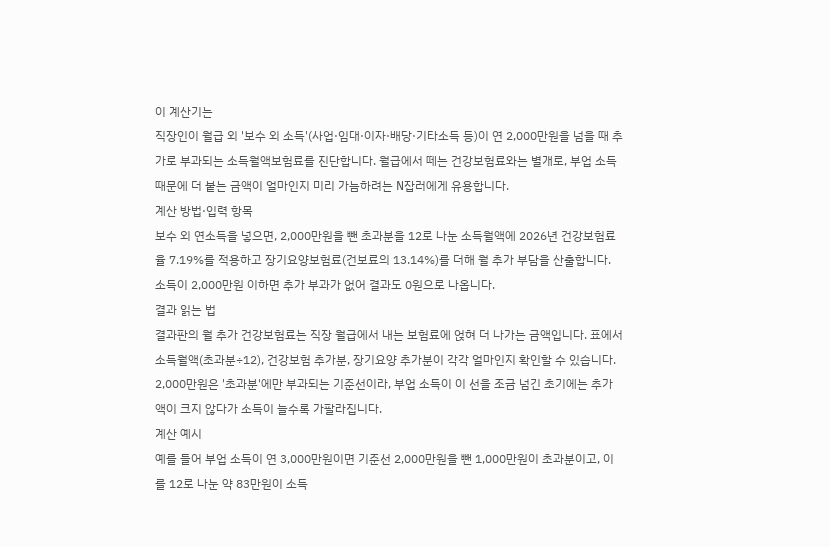이 계산기는
직장인이 월급 외 '보수 외 소득'(사업·임대·이자·배당·기타소득 등)이 연 2,000만원을 넘을 때 추가로 부과되는 소득월액보험료를 진단합니다. 월급에서 떼는 건강보험료와는 별개로, 부업 소득 때문에 더 붙는 금액이 얼마인지 미리 가늠하려는 N잡러에게 유용합니다.
계산 방법·입력 항목
보수 외 연소득을 넣으면, 2,000만원을 뺀 초과분을 12로 나눈 소득월액에 2026년 건강보험료율 7.19%를 적용하고 장기요양보험료(건보료의 13.14%)를 더해 월 추가 부담을 산출합니다. 소득이 2,000만원 이하면 추가 부과가 없어 결과도 0원으로 나옵니다.
결과 읽는 법
결과판의 월 추가 건강보험료는 직장 월급에서 내는 보험료에 얹혀 더 나가는 금액입니다. 표에서 소득월액(초과분÷12), 건강보험 추가분, 장기요양 추가분이 각각 얼마인지 확인할 수 있습니다. 2,000만원은 '초과분'에만 부과되는 기준선이라, 부업 소득이 이 선을 조금 넘긴 초기에는 추가액이 크지 않다가 소득이 늘수록 가팔라집니다.
계산 예시
예를 들어 부업 소득이 연 3,000만원이면 기준선 2,000만원을 뺀 1,000만원이 초과분이고, 이를 12로 나눈 약 83만원이 소득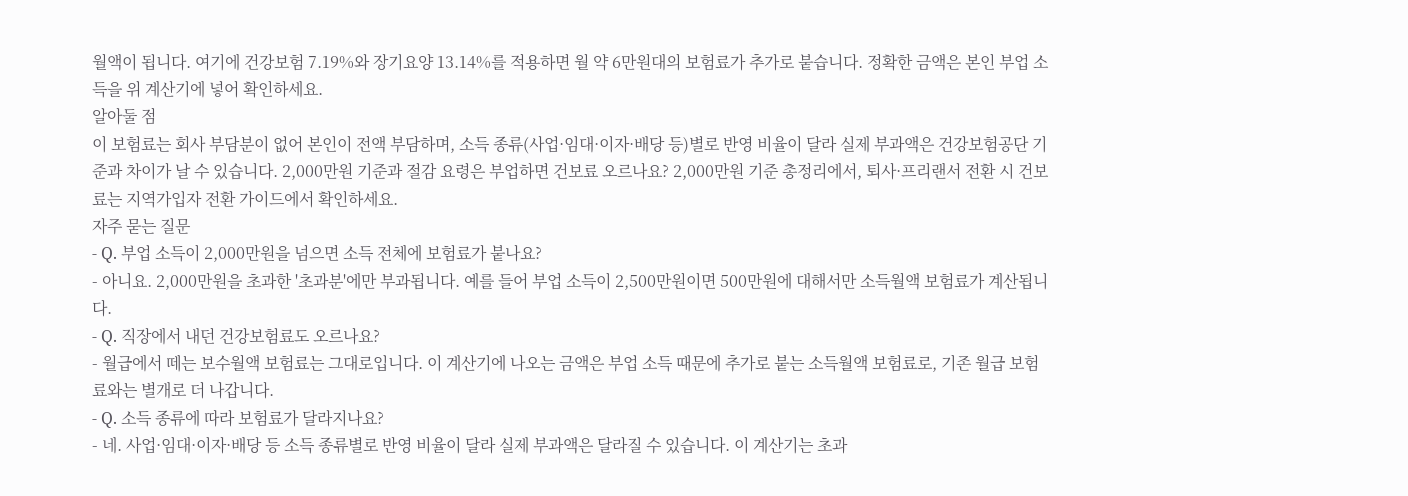월액이 됩니다. 여기에 건강보험 7.19%와 장기요양 13.14%를 적용하면 월 약 6만원대의 보험료가 추가로 붙습니다. 정확한 금액은 본인 부업 소득을 위 계산기에 넣어 확인하세요.
알아둘 점
이 보험료는 회사 부담분이 없어 본인이 전액 부담하며, 소득 종류(사업·임대·이자·배당 등)별로 반영 비율이 달라 실제 부과액은 건강보험공단 기준과 차이가 날 수 있습니다. 2,000만원 기준과 절감 요령은 부업하면 건보료 오르나요? 2,000만원 기준 총정리에서, 퇴사·프리랜서 전환 시 건보료는 지역가입자 전환 가이드에서 확인하세요.
자주 묻는 질문
- Q. 부업 소득이 2,000만원을 넘으면 소득 전체에 보험료가 붙나요?
- 아니요. 2,000만원을 초과한 '초과분'에만 부과됩니다. 예를 들어 부업 소득이 2,500만원이면 500만원에 대해서만 소득월액 보험료가 계산됩니다.
- Q. 직장에서 내던 건강보험료도 오르나요?
- 월급에서 떼는 보수월액 보험료는 그대로입니다. 이 계산기에 나오는 금액은 부업 소득 때문에 추가로 붙는 소득월액 보험료로, 기존 월급 보험료와는 별개로 더 나갑니다.
- Q. 소득 종류에 따라 보험료가 달라지나요?
- 네. 사업·임대·이자·배당 등 소득 종류별로 반영 비율이 달라 실제 부과액은 달라질 수 있습니다. 이 계산기는 초과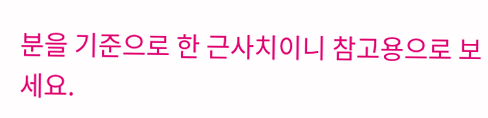분을 기준으로 한 근사치이니 참고용으로 보세요.